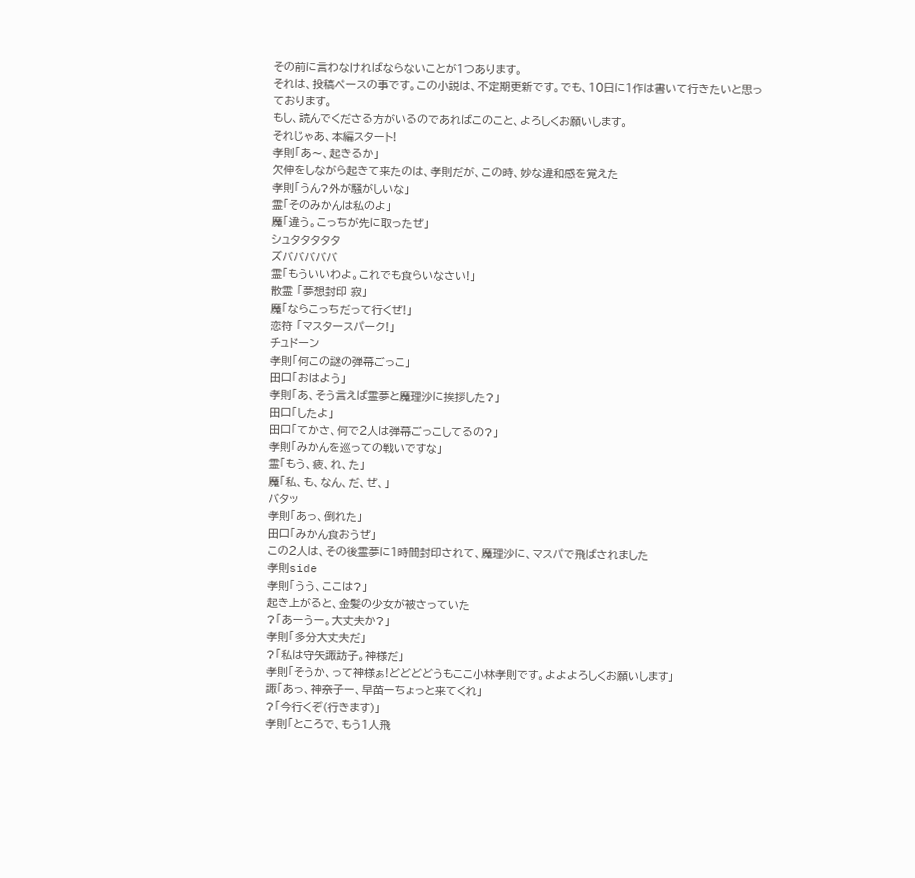その前に言わなければならないことが1つあります。
それは、投稿ペースの事です。この小説は、不定期更新です。でも、10日に1作は書いて行きたいと思っております。
もし、読んでくださる方がいるのであればこのこと、よろしくお願いします。
それじゃあ、本編スタート!
孝則「あ〜、起きるか」
欠伸をしながら起きて来たのは、孝則だが、この時、妙な違和感を覚えた
孝則「うん?外が騒がしいな」
霊「そのみかんは私のよ」
魔「違う。こっちが先に取ったぜ」
シュタタタタタ
ズバババババ
霊「もういいわよ。これでも食らいなさい!」
散霊 「夢想封印 寂」
魔「ならこっちだって行くぜ!」
恋符 「マスタースパーク!」
チュドーン
孝則「何この謎の弾幕ごっこ」
田口「おはよう」
孝則「あ、そう言えば霊夢と魔理沙に挨拶した?」
田口「したよ」
田口「てかさ、何で2人は弾幕ごっこしてるの?」
孝則「みかんを巡っての戦いですな」
霊「もう、疲、れ、た」
魔「私、も、なん、だ、ぜ、」
バタッ
孝則「あっ、倒れた」
田口「みかん食おうぜ」
この2人は、その後霊夢に1時間封印されて、魔理沙に、マスパで飛ばされました
孝則side
孝則「うう、ここは?」
起き上がると、金髪の少女が被さっていた
?「あーうー。大丈夫か?」
孝則「多分大丈夫だ」
?「私は守矢諏訪子。神様だ」
孝則「そうか、って神様ぁ!どどどどうもここ小林孝則です。よよよろしくお願いします」
諏「あっ、神奈子ー、早苗ーちょっと来てくれ」
?「今行くぞ(行きます)」
孝則「ところで、もう1人飛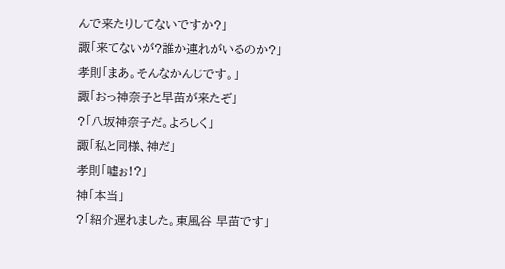んで来たりしてないですか?」
諏「来てないが?誰か連れがいるのか?」
孝則「まあ。そんなかんじです。」
諏「おっ神奈子と早苗が来たぞ」
?「八坂神奈子だ。よろしく」
諏「私と同様、神だ」
孝則「嘘ぉ!?」
神「本当」
?「紹介遅れました。東風谷 早苗です」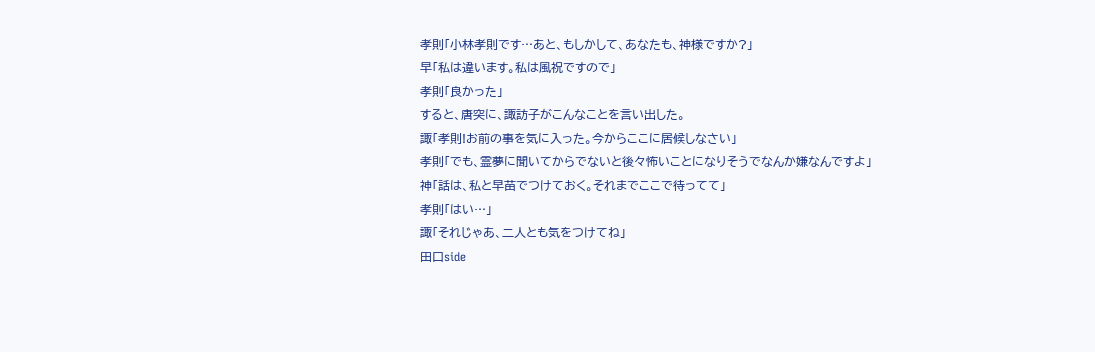孝則「小林孝則です…あと、もしかして、あなたも、神様ですか?」
早「私は違います。私は風祝ですので」
孝則「良かった」
すると、唐突に、諏訪子がこんなことを言い出した。
諏「孝則!お前の事を気に入った。今からここに居候しなさい」
孝則「でも、霊夢に聞いてからでないと後々怖いことになりそうでなんか嫌なんですよ」
神「話は、私と早苗でつけておく。それまでここで待ってて」
孝則「はい…」
諏「それじゃあ、二人とも気をつけてね」
田口side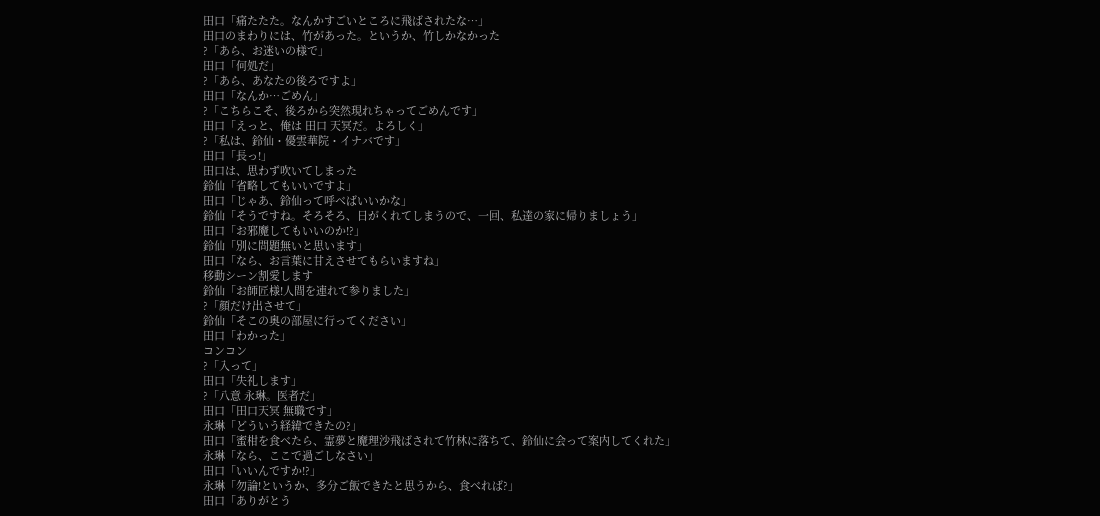田口「痛たたた。なんかすごいところに飛ばされたな…」
田口のまわりには、竹があった。というか、竹しかなかった
?「あら、お迷いの様で」
田口「何処だ」
?「あら、あなたの後ろですよ」
田口「なんか…ごめん」
?「こちらこそ、後ろから突然現れちゃってごめんです」
田口「えっと、俺は 田口 天冥だ。よろしく」
?「私は、鈴仙・優雲華院・イナバです」
田口「長っ!」
田口は、思わず吹いてしまった
鈴仙「省略してもいいですよ」
田口「じゃあ、鈴仙って呼べばいいかな」
鈴仙「そうですね。そろそろ、日がくれてしまうので、一回、私達の家に帰りましょう」
田口「お邪魔してもいいのか!?」
鈴仙「別に問題無いと思います」
田口「なら、お言葉に甘えさせてもらいますね」
移動シーン割愛します
鈴仙「お師匠様!人間を連れて参りました」
?「顔だけ出させて」
鈴仙「そこの奥の部屋に行ってください」
田口「わかった」
コンコン
?「入って」
田口「失礼します」
?「八意 永琳。医者だ」
田口「田口天冥 無職です」
永琳「どういう経緯できたの?」
田口「蜜柑を食べたら、霊夢と魔理沙飛ばされて竹林に落ちて、鈴仙に会って案内してくれた」
永琳「なら、ここで過ごしなさい」
田口「いいんですか!?」
永琳「勿論!というか、多分ご飯できたと思うから、食べれば?」
田口「ありがとう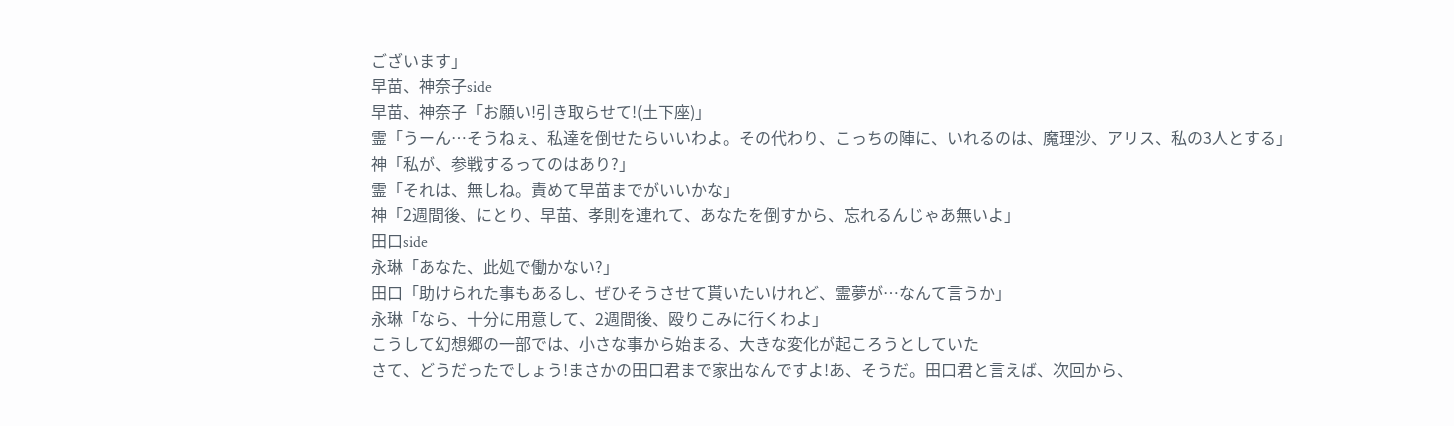ございます」
早苗、神奈子side
早苗、神奈子「お願い!引き取らせて!(土下座)」
霊「うーん…そうねぇ、私達を倒せたらいいわよ。その代わり、こっちの陣に、いれるのは、魔理沙、アリス、私の3人とする」
神「私が、参戦するってのはあり?」
霊「それは、無しね。責めて早苗までがいいかな」
神「2週間後、にとり、早苗、孝則を連れて、あなたを倒すから、忘れるんじゃあ無いよ」
田口side
永琳「あなた、此処で働かない?」
田口「助けられた事もあるし、ぜひそうさせて貰いたいけれど、霊夢が…なんて言うか」
永琳「なら、十分に用意して、2週間後、殴りこみに行くわよ」
こうして幻想郷の一部では、小さな事から始まる、大きな変化が起ころうとしていた
さて、どうだったでしょう!まさかの田口君まで家出なんですよ!あ、そうだ。田口君と言えば、次回から、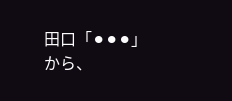田口「⚫⚫⚫」
から、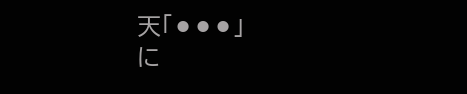天「⚫⚫⚫」
に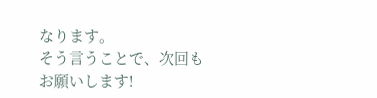なります。
そう言うことで、次回もお願いします!